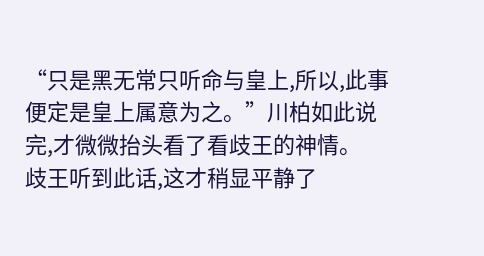“只是黑无常只听命与皇上,所以,此事便定是皇上属意为之。”川柏如此说完,才微微抬头看了看歧王的神情。
歧王听到此话,这才稍显平静了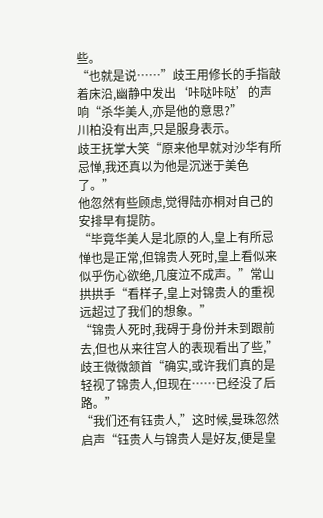些。
“也就是说……”歧王用修长的手指敲着床沿,幽静中发出‘咔哒咔哒’的声响“杀华美人,亦是他的意思?”
川柏没有出声,只是服身表示。
歧王抚掌大笑“原来他早就对沙华有所忌惮,我还真以为他是沉迷于美色了。”
他忽然有些顾虑,觉得陆亦桐对自己的安排早有提防。
“毕竟华美人是北原的人,皇上有所忌惮也是正常,但锦贵人死时,皇上看似来似乎伤心欲绝,几度泣不成声。”常山拱拱手“看样子,皇上对锦贵人的重视远超过了我们的想象。”
“锦贵人死时,我碍于身份并未到跟前去,但也从来往宫人的表现看出了些,”歧王微微颔首“确实,或许我们真的是轻视了锦贵人,但现在……已经没了后路。”
“我们还有钰贵人,”这时候,曼珠忽然启声“钰贵人与锦贵人是好友,便是皇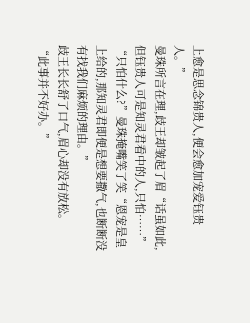上愈是思念锦贵人,便会愈加宠爱钰贵人。”
曼珠所言在理,歧王却皱起了眉“话虽如此,但钰贵人可是知灵君看中的人,只怕……”
“只怕什么?”曼珠掩嘴笑了笑“恩宠是皇上给的,那知灵君即便是想要撒气,也断断没有找我们麻烦的理由。”
歧王长长舒了口气,眉心却没有放松。
“此事并不好办。”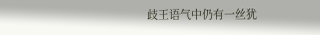歧王语气中仍有一丝犹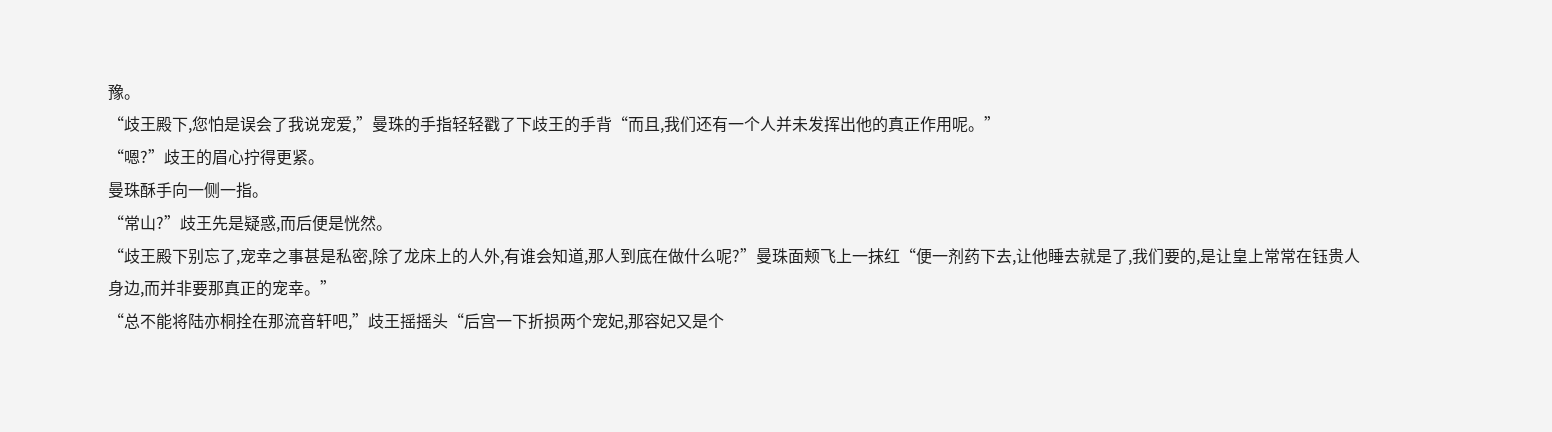豫。
“歧王殿下,您怕是误会了我说宠爱,”曼珠的手指轻轻戳了下歧王的手背“而且,我们还有一个人并未发挥出他的真正作用呢。”
“嗯?”歧王的眉心拧得更紧。
曼珠酥手向一侧一指。
“常山?”歧王先是疑惑,而后便是恍然。
“歧王殿下别忘了,宠幸之事甚是私密,除了龙床上的人外,有谁会知道,那人到底在做什么呢?”曼珠面颊飞上一抹红“便一剂药下去,让他睡去就是了,我们要的,是让皇上常常在钰贵人身边,而并非要那真正的宠幸。”
“总不能将陆亦桐拴在那流音轩吧,”歧王摇摇头“后宫一下折损两个宠妃,那容妃又是个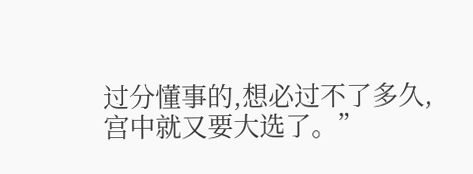过分懂事的,想必过不了多久,宫中就又要大选了。”